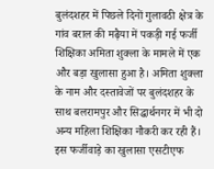बुलंदशहर में पिछले दिनों गुलावठी क्षेत्र के गांव बराल की मढ़ैया में पकड़ी गई फर्जी शिक्षिका अमिता शुक्ला के मामले में एक और बड़ा खुलासा हुआ है। अमिता शुक्ला के नाम और दस्तावेजों पर बुलंदशहर के साथ बलरामपुर और सिद्धार्थनगर में भी दो अन्य महिला शिक्षिका नौकरी कर रही हैं। इस फर्जीवाड़े का खुलासा एसटीएफ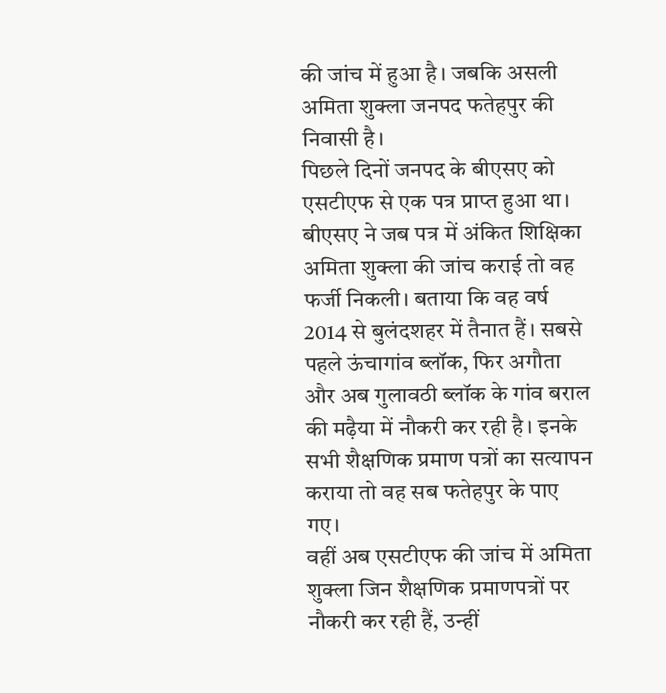की जांच में हुआ है। जबकि असली अमिता शुक्ला जनपद फतेहपुर की निवासी है।
पिछले दिनों जनपद के बीएसए को एसटीएफ से एक पत्र प्राप्त हुआ था। बीएसए ने जब पत्र में अंकित शिक्षिका अमिता शुक्ला की जांच कराई तो वह फर्जी निकली। बताया कि वह वर्ष 2014 से बुलंदशहर में तैनात हैं। सबसे पहले ऊंचागांव ब्लॉक, फिर अगौता और अब गुलावठी ब्लॉक के गांव बराल की मढ़ैया में नौकरी कर रही है। इनके सभी शैक्षणिक प्रमाण पत्रों का सत्यापन कराया तो वह सब फतेहपुर के पाए गए।
वहीं अब एसटीएफ की जांच में अमिता शुक्ला जिन शैक्षणिक प्रमाणपत्रों पर नौकरी कर रही हैं, उन्हीं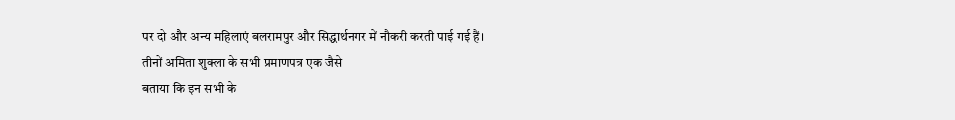पर दो और अन्य महिलाएं बलरामपुर और सिद्धार्थनगर में नौकरी करती पाई गई हैं।
तीनों अमिता शुक्ला के सभी प्रमाणपत्र एक जैसे
बताया कि इन सभी के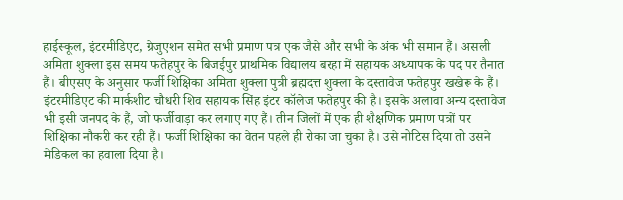हाईस्कूल, इंटरमीडिएट, ग्रेजुएशन समेत सभी प्रमाण पत्र एक जैसे और सभी के अंक भी समान हैं। असली अमिता शुक्ला इस समय फतेहपुर के बिजईपुर प्राथमिक विद्यालय बरहा में सहायक अध्यापक के पद पर तैनात हैं। बीएसए के अनुसार फर्जी शिक्षिका अमिता शुक्ला पुत्री ब्रह्मदत्त शुक्ला के दस्तावेज फतेहपुर खखेरू के हैं।
इंटरमीडिएट की मार्कशीट चौधरी शिव सहायक सिंह इंटर कॉलेज फतेहपुर की है। इसके अलावा अन्य दस्तावेज भी इसी जनपद के हैं, जो फर्जीवाड़ा कर लगाए गए हैं। तीन जिलों में एक ही शैक्षणिक प्रमाण पत्रों पर शिक्षिका नौकरी कर रही हैं। फर्जी शिक्षिका का वेतन पहले ही रोका जा चुका है। उसे नोटिस दिया तो उसने मेडिकल का हवाला दिया है।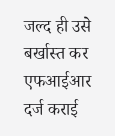जल्द ही उसे बर्खास्त कर एफआईआर दर्ज कराई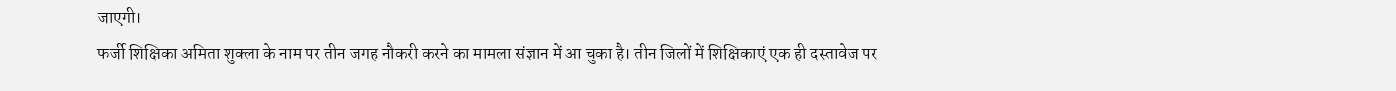जाएगी।
फर्जी शिक्षिका अमिता शुक्ला के नाम पर तीन जगह नौकरी करने का मामला संज्ञान में आ चुका है। तीन जिलों में शिक्षिकाएं एक ही दस्तावेज पर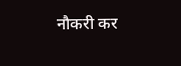नौकरी कर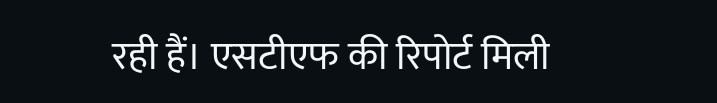रही हैं। एसटीएफ की रिपोर्ट मिली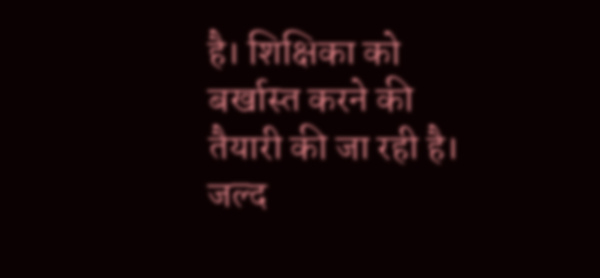है। शिक्षिका को बर्खास्त करने की तैयारी की जा रही है। जल्द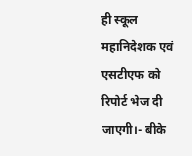ही स्कूल महानिदेशक एवं एसटीएफ को रिपोर्ट भेज दी जाएगी।- बीके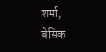शर्मा, बेसिक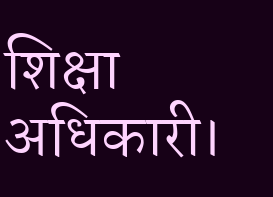शिक्षा अधिकारी।